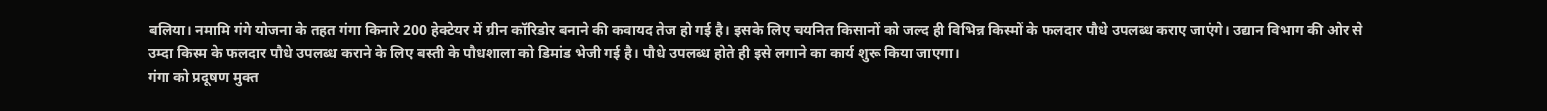बलिया। नमामि गंगे योजना के तहत गंगा किनारे 200 हेक्टेयर में ग्रीन कॉरिडोर बनाने की कवायद तेज हो गई है। इसके लिए चयनित किसानों को जल्द ही विभिन्न किस्मों के फलदार पौधे उपलब्ध कराए जाएंगे। उद्यान विभाग की ओर से उम्दा किस्म के फलदार पौधे उपलब्ध कराने के लिए बस्ती के पौधशाला को डिमांड भेजी गई है। पौधे उपलब्ध होते ही इसे लगाने का कार्य शुरू किया जाएगा।
गंगा को प्रदूषण मुक्त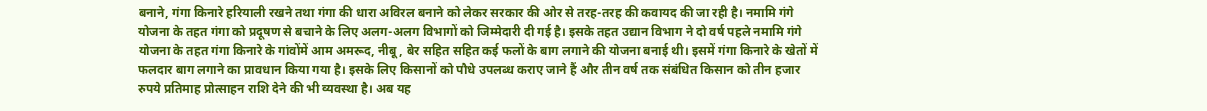बनाने, गंगा किनारे हरियाली रखने तथा गंगा की धारा अविरल बनाने को लेकर सरकार की ओर से तरह-तरह की कवायद की जा रही है। नमामि गंगे योजना के तहत गंगा को प्रदूषण से बचाने के लिए अलग-अलग विभागों को जिम्मेदारी दी गई है। इसके तहत उद्यान विभाग ने दो वर्ष पहले नमामि गंगे योजना के तहत गंगा किनारे के गांवोंमें आम अमरूद, नीबू, बेर सहित सहित कई फलों के बाग लगाने की योजना बनाई थी। इसमें गंगा किनारे के खेतों में फलदार बाग लगाने का प्रावधान किया गया है। इसके लिए किसानों को पौधे उपलब्ध कराए जाने हैं और तीन वर्ष तक संबंधित किसान को तीन हजार रुपये प्रतिमाह प्रोत्साहन राशि देने की भी व्यवस्था है। अब यह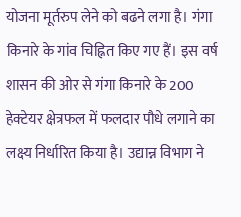योजना मूर्तरुप लेने को बढने लगा है। गंगा किनारे के गांव चिह्नित किए गए हैं। इस वर्ष शासन की ओर से गंगा किनारे के 200 हेक्टेयर क्षेत्रफल में फलदार पौधे लगाने का लक्ष्य निर्धारित किया है। उद्यान्न विभाग ने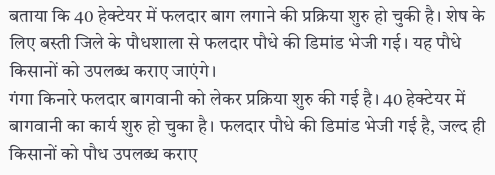बताया कि 40 हेक्टेयर में फलदार बाग लगाने की प्रक्रिया शुरु हो चुकी है। शेष के लिए बस्ती जिले के पौधशाला से फलदार पौधे की डिमांड भेजी गई। यह पौधे किसानों को उपलब्ध कराए जाएंगे।
गंगा किनारे फलदार बागवानी को लेकर प्रक्रिया शुरु की गई है। 40 हेक्टेयर में बागवानी का कार्य शुरु हो चुका है। फलदार पौधे की डिमांड भेजी गई है, जल्द ही किसानों को पौध उपलब्ध कराए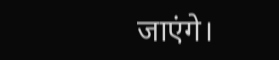जाएंगे।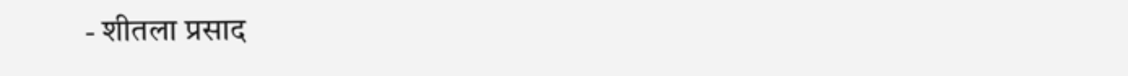- शीतला प्रसाद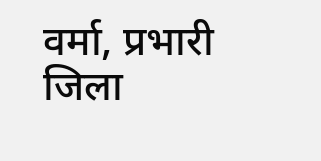वर्मा, प्रभारी जिला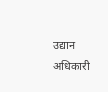उद्यान अधिकारी